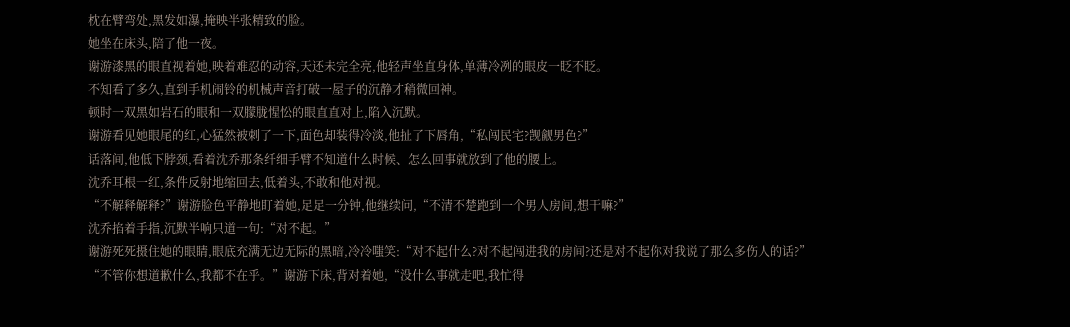枕在臂弯处,黑发如瀑,掩映半张精致的脸。
她坐在床头,陪了他一夜。
谢游漆黑的眼直视着她,映着难忍的动容,天还未完全亮,他轻声坐直身体,单薄冷冽的眼皮一眨不眨。
不知看了多久,直到手机闹铃的机械声音打破一屋子的沉静才稍微回神。
顿时一双黑如岩石的眼和一双朦胧惺忪的眼直直对上,陷入沉默。
谢游看见她眼尾的红,心猛然被刺了一下,面色却装得冷淡,他扯了下唇角,“私闯民宅?觊觎男色?”
话落间,他低下脖颈,看着沈乔那条纤细手臂不知道什么时候、怎么回事就放到了他的腰上。
沈乔耳根一红,条件反射地缩回去,低着头,不敢和他对视。
“不解释解释?”谢游脸色平静地盯着她,足足一分钟,他继续问,“不清不楚跑到一个男人房间,想干嘛?”
沈乔掐着手指,沉默半响只道一句:“对不起。”
谢游死死摄住她的眼睛,眼底充满无边无际的黑暗,冷冷嗤笑:“对不起什么?对不起闯进我的房间?还是对不起你对我说了那么多伤人的话?”
“不管你想道歉什么,我都不在乎。”谢游下床,背对着她,“没什么事就走吧,我忙得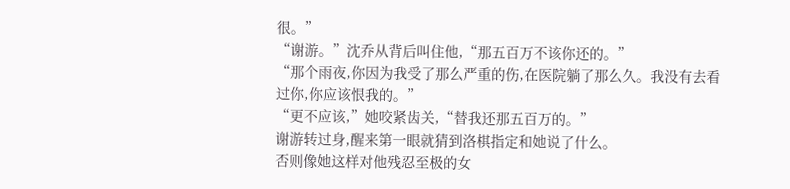很。”
“谢游。”沈乔从背后叫住他,“那五百万不该你还的。”
“那个雨夜,你因为我受了那么严重的伤,在医院躺了那么久。我没有去看过你,你应该恨我的。”
“更不应该,”她咬紧齿关,“替我还那五百万的。”
谢游转过身,醒来第一眼就猜到洛棋指定和她说了什么。
否则像她这样对他残忍至极的女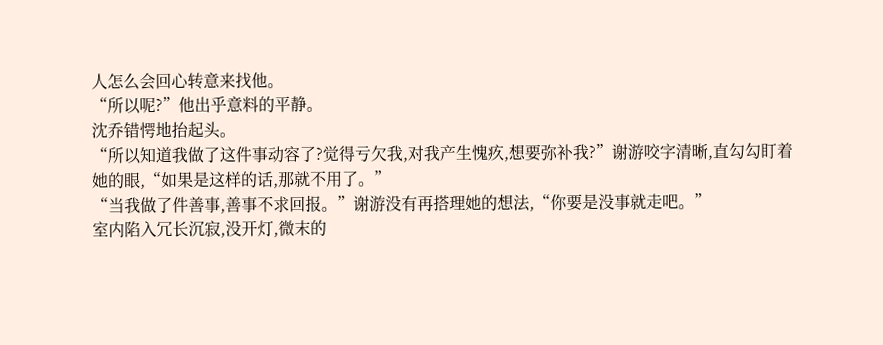人怎么会回心转意来找他。
“所以呢?”他出乎意料的平静。
沈乔错愕地抬起头。
“所以知道我做了这件事动容了?觉得亏欠我,对我产生愧疚,想要弥补我?”谢游咬字清晰,直勾勾盯着她的眼,“如果是这样的话,那就不用了。”
“当我做了件善事,善事不求回报。”谢游没有再搭理她的想法,“你要是没事就走吧。”
室内陷入冗长沉寂,没开灯,微末的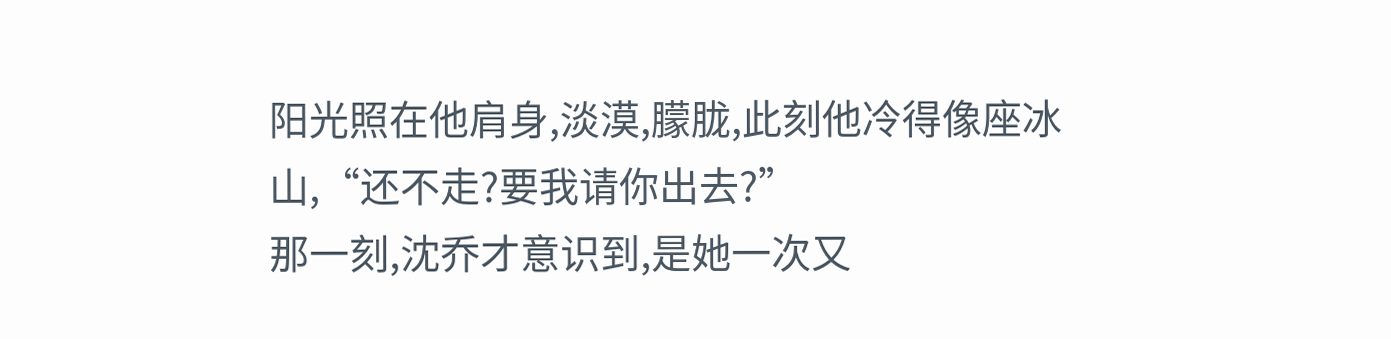阳光照在他肩身,淡漠,朦胧,此刻他冷得像座冰山,“还不走?要我请你出去?”
那一刻,沈乔才意识到,是她一次又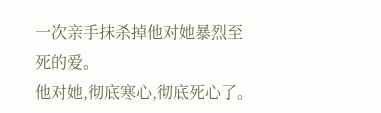一次亲手抹杀掉他对她暴烈至死的爱。
他对她,彻底寒心,彻底死心了。